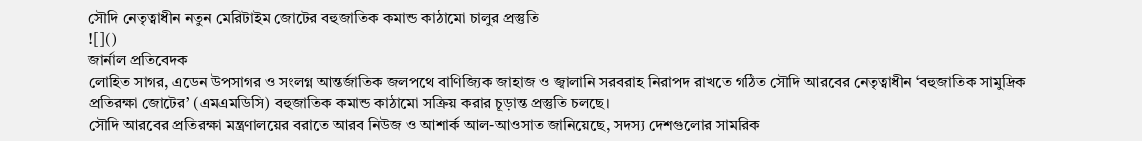সৌদি নেতৃত্বাধীন নতুন মেরিটাইম জোটের বহুজাতিক কমান্ড কাঠামো চালুর প্রস্তুতি
![]()
জার্নাল প্রতিবেদক
লোহিত সাগর, এডেন উপসাগর ও সংলগ্ন আন্তর্জাতিক জলপথে বাণিজ্যিক জাহাজ ও জ্বালানি সরবরাহ নিরাপদ রাখতে গঠিত সৌদি আরবের নেতৃত্বাধীন ‘বহুজাতিক সামুদ্রিক প্রতিরক্ষা জোটের’ (এমএমডিসি) বহুজাতিক কমান্ড কাঠামো সক্রিয় করার চূড়ান্ত প্রস্তুতি চলছে।
সৌদি আরবের প্রতিরক্ষা মন্ত্রণালয়ের বরাতে আরব নিউজ ও আশার্ক আল-আওসাত জানিয়েছে, সদস্য দেশগুলোর সামরিক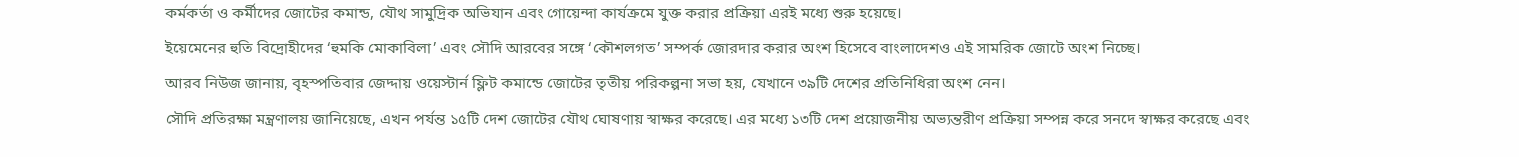কর্মকর্তা ও কর্মীদের জোটের কমান্ড, যৌথ সামুদ্রিক অভিযান এবং গোয়েন্দা কার্যক্রমে যুক্ত করার প্রক্রিয়া এরই মধ্যে শুরু হয়েছে।
ইয়েমেনের হুতি বিদ্রোহীদের ‘হুমকি মোকাবিলা’ এবং সৌদি আরবের সঙ্গে ‘কৌশলগত’ সম্পর্ক জোরদার করার অংশ হিসেবে বাংলাদেশও এই সামরিক জোটে অংশ নিচ্ছে।
আরব নিউজ জানায়, বৃহস্পতিবার জেদ্দায় ওয়েস্টার্ন ফ্লিট কমান্ডে জোটের তৃতীয় পরিকল্পনা সভা হয়, যেখানে ৩৯টি দেশের প্রতিনিধিরা অংশ নেন।
সৌদি প্রতিরক্ষা মন্ত্রণালয় জানিয়েছে, এখন পর্যন্ত ১৫টি দেশ জোটের যৌথ ঘোষণায় স্বাক্ষর করেছে। এর মধ্যে ১৩টি দেশ প্রয়োজনীয় অভ্যন্তরীণ প্রক্রিয়া সম্পন্ন করে সনদে স্বাক্ষর করেছে এবং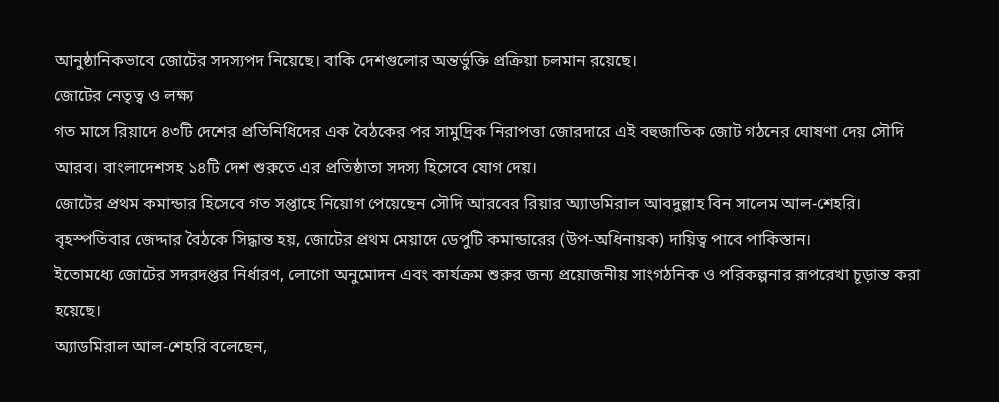আনুষ্ঠানিকভাবে জোটের সদস্যপদ নিয়েছে। বাকি দেশগুলোর অন্তর্ভুক্তি প্রক্রিয়া চলমান রয়েছে।
জোটের নেতৃত্ব ও লক্ষ্য
গত মাসে রিয়াদে ৪৩টি দেশের প্রতিনিধিদের এক বৈঠকের পর সামুদ্রিক নিরাপত্তা জোরদারে এই বহুজাতিক জোট গঠনের ঘোষণা দেয় সৌদি আরব। বাংলাদেশসহ ১৪টি দেশ শুরুতে এর প্রতিষ্ঠাতা সদস্য হিসেবে যোগ দেয়।
জোটের প্রথম কমান্ডার হিসেবে গত সপ্তাহে নিয়োগ পেয়েছেন সৌদি আরবের রিয়ার অ্যাডমিরাল আবদুল্লাহ বিন সালেম আল-শেহরি। বৃহস্পতিবার জেদ্দার বৈঠকে সিদ্ধান্ত হয়, জোটের প্রথম মেয়াদে ডেপুটি কমান্ডারের (উপ-অধিনায়ক) দায়িত্ব পাবে পাকিস্তান।
ইতোমধ্যে জোটের সদরদপ্তর নির্ধারণ, লোগো অনুমোদন এবং কার্যক্রম শুরুর জন্য প্রয়োজনীয় সাংগঠনিক ও পরিকল্পনার রূপরেখা চূড়ান্ত করা হয়েছে।
অ্যাডমিরাল আল-শেহরি বলেছেন,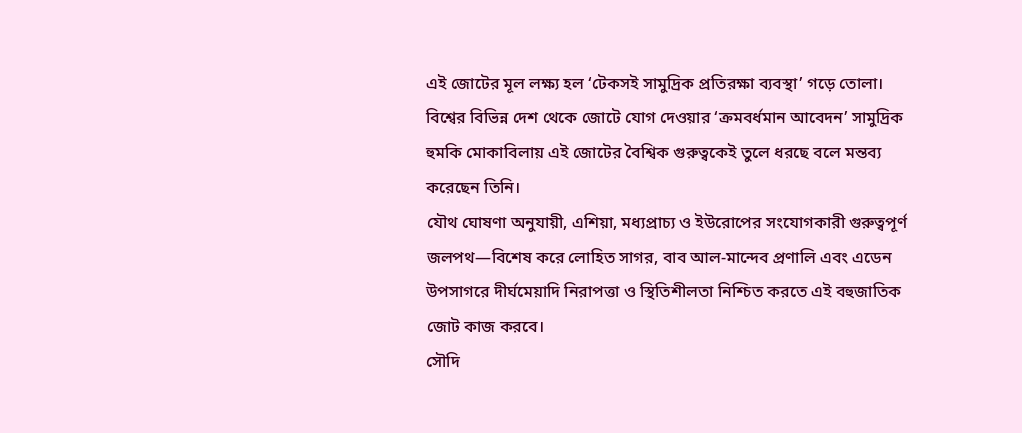এই জোটের মূল লক্ষ্য হল ‘টেকসই সামুদ্রিক প্রতিরক্ষা ব্যবস্থা’ গড়ে তোলা।
বিশ্বের বিভিন্ন দেশ থেকে জোটে যোগ দেওয়ার ‘ক্রমবর্ধমান আবেদন’ সামুদ্রিক হুমকি মোকাবিলায় এই জোটের বৈশ্বিক গুরুত্বকেই তুলে ধরছে বলে মন্তব্য করেছেন তিনি।
যৌথ ঘোষণা অনুযায়ী, এশিয়া, মধ্যপ্রাচ্য ও ইউরোপের সংযোগকারী গুরুত্বপূর্ণ জলপথ—বিশেষ করে লোহিত সাগর, বাব আল-মান্দেব প্রণালি এবং এডেন উপসাগরে দীর্ঘমেয়াদি নিরাপত্তা ও স্থিতিশীলতা নিশ্চিত করতে এই বহুজাতিক জোট কাজ করবে।
সৌদি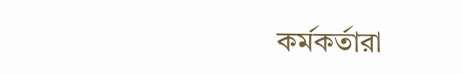কর্মকর্তারা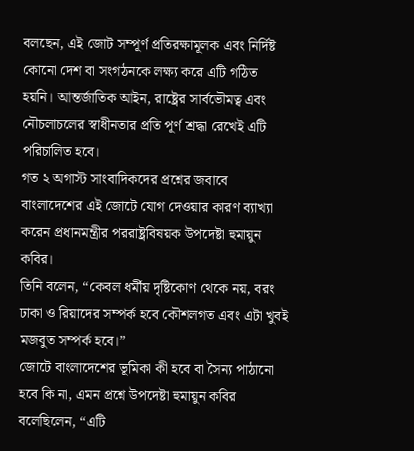বলছেন, এই জোট সম্পূর্ণ প্রতিরক্ষামূলক এবং নির্দিষ্ট কোনো দেশ বা সংগঠনকে লক্ষ্য করে এটি গঠিত হয়নি। আন্তর্জাতিক আইন, রাষ্ট্রের সার্বভৌমত্ব এবং নৌচলাচলের স্বাধীনতার প্রতি পূর্ণ শ্রদ্ধা রেখেই এটি পরিচালিত হবে।
গত ২ অগাস্ট সাংবাদিকদের প্রশ্নের জবাবে বাংলাদেশের এই জোটে যোগ দেওয়ার কারণ ব্যাখ্যা করেন প্রধানমন্ত্রীর পররাষ্ট্রবিষয়ক উপদেষ্টা হুমায়ুন কবির।
তিনি বলেন, “কেবল ধর্মীয় দৃষ্টিকোণ থেকে নয়, বরং ঢাকা ও রিয়াদের সম্পর্ক হবে কৌশলগত এবং এটা খুবই মজবুত সম্পর্ক হবে।”
জোটে বাংলাদেশের ভূমিকা কী হবে বা সৈন্য পাঠানো হবে কি না, এমন প্রশ্নে উপদেষ্টা হুমায়ুন কবির বলেছিলেন, “এটি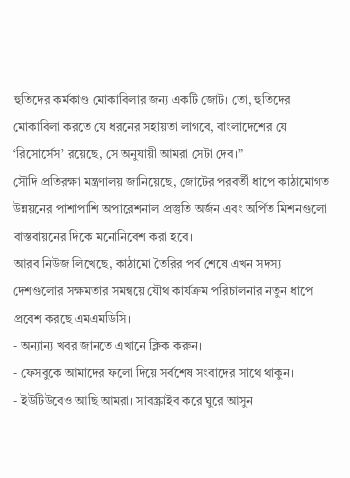হুতিদের কর্মকাণ্ড মোকাবিলার জন্য একটি জোট। তো, হুতিদের মোকাবিলা করতে যে ধরনের সহায়তা লাগবে, বাংলাদেশের যে ‘রিসোর্সেস’ রয়েছে, সে অনুযায়ী আমরা সেটা দেব।”
সৌদি প্রতিরক্ষা মন্ত্রণালয় জানিয়েছে, জোটের পরবর্তী ধাপে কাঠামোগত উন্নয়নের পাশাপাশি অপারেশনাল প্রস্তুতি অর্জন এবং অর্পিত মিশনগুলো বাস্তবায়নের দিকে মনোনিবেশ করা হবে।
আরব নিউজ লিখেছে, কাঠামো তৈরির পর্ব শেষে এখন সদস্য দেশগুলোর সক্ষমতার সমন্বয়ে যৌথ কার্যক্রম পরিচালনার নতুন ধাপে প্রবেশ করছে এমএমডিসি।
- অন্যান্য খবর জানতে এখানে ক্লিক করুন।
- ফেসবুকে আমাদের ফলো দিয়ে সর্বশেষ সংবাদের সাথে থাকুন।
- ইউটিউবেও আছি আমরা। সাবস্ক্রাইব করে ঘুরে আসুন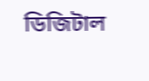ডিজিটাল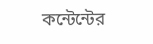কন্টেন্টের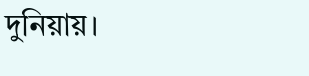দুনিয়ায়।